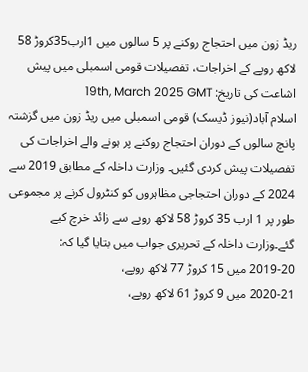ریڈ زون میں احتجاج روکنے پر 5 سالوں میں 1ارب35کروڑ 58 لاکھ روپے کے اخراجات، تفصیلات قومی اسمبلی میں پیش
اشاعت کی تاریخ: 19th, March 2025 GMT
اسلام آباد(نیوز ڈیسک) قومی اسمبلی میں ریڈ زون میں گزشتہ پانچ سالوں کے دوران احتجاج روکنے پر ہونے والے اخراجات کی تفصیلات پیش کردی گئیں۔ وزارت داخلہ کے مطابق 2019 سے 2024 کے دوران احتجاجی مظاہروں کو کنٹرول کرنے پر مجموعی طور پر 1 ارب 35 کروڑ 58 لاکھ روپے سے زائد خرچ کیے گئے۔وزارت داخلہ کے تحریری جواب میں بتایا گیا کہ:
2019-20 میں 15 کروڑ 77 لاکھ روپے،
2020-21 میں 9 کروڑ 61 لاکھ روپے،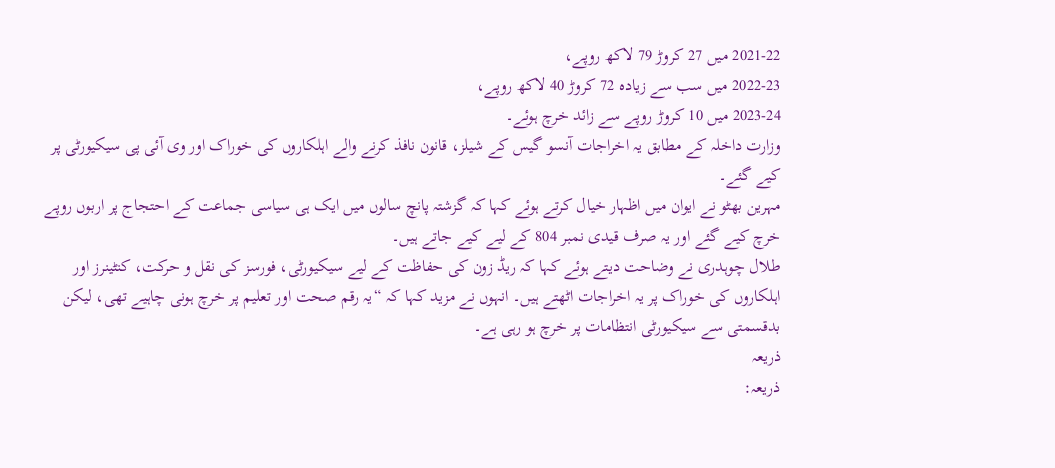2021-22 میں 27 کروڑ 79 لاکھ روپے،
2022-23 میں سب سے زیادہ 72 کروڑ 40 لاکھ روپے،
2023-24 میں 10 کروڑ روپے سے زائد خرچ ہوئے۔
وزارت داخلہ کے مطابق یہ اخراجات آنسو گیس کے شیلز، قانون نافذ کرنے والے اہلکاروں کی خوراک اور وی آئی پی سیکیورٹی پر کیے گئے۔
مہرین بھٹو نے ایوان میں اظہار خیال کرتے ہوئے کہا کہ گزشتہ پانچ سالوں میں ایک ہی سیاسی جماعت کے احتجاج پر اربوں روپے خرچ کیے گئے اور یہ صرف قیدی نمبر 804 کے لیے کیے جاتے ہیں۔
طلال چوہدری نے وضاحت دیتے ہوئے کہا کہ ریڈ زون کی حفاظت کے لیے سیکیورٹی، فورسز کی نقل و حرکت، کنٹینرز اور اہلکاروں کی خوراک پر یہ اخراجات اٹھتے ہیں۔ انہوں نے مزید کہا کہ “یہ رقم صحت اور تعلیم پر خرچ ہونی چاہیے تھی، لیکن بدقسمتی سے سیکیورٹی انتظامات پر خرچ ہو رہی ہے۔
ذریعہ
ذریعہ: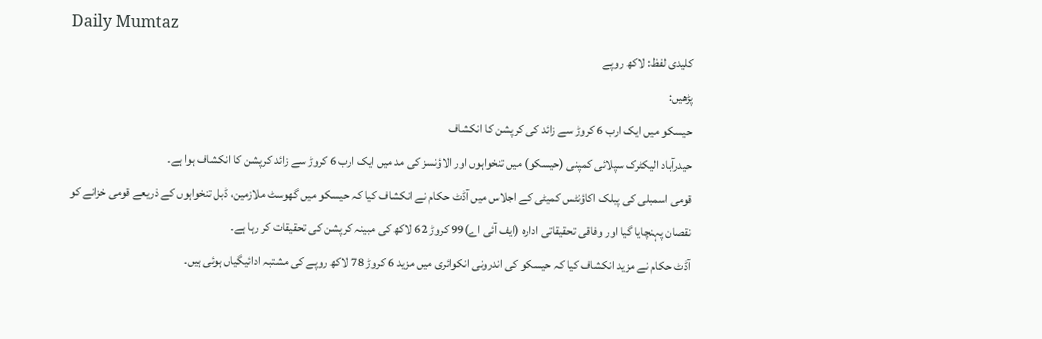Daily Mumtaz
کلیدی لفظ: لاکھ روپے
پڑھیں:
حیسکو میں ایک ارب 6 کروڑ سے زائد کی کرپشن کا انکشاف
حیدرآباد الیکٹرک سپلائی کمپنی (حیسکو) میں تنخواہوں اور الاؤنسز کی مد میں ایک ارب 6 کروڑ سے زائد کرپشن کا انکشاف ہوا ہے۔
قومی اسمبلی کی پبلک اکاؤنٹس کمیٹی کے اجلاس میں آڈٹ حکام نے انکشاف کیا کہ حیسکو میں گھوسٹ ملازمین، ڈبل تنخواہوں کے ذریعے قومی خزانے کو نقصان پہنچایا گیا اور وفاقی تحقیقاتی ادارہ (ایف آئی اے)99 کروڑ 62 لاکھ کی مبینہ کرپشن کی تحقیقات کر رہا ہے۔
آڈٹ حکام نے مزید انکشاف کیا کہ حیسکو کی اندرونی انکوائری میں مزید 6 کروڑ 78 لاکھ روپے کی مشتبہ ادائیگیاں ہوئی ہیں۔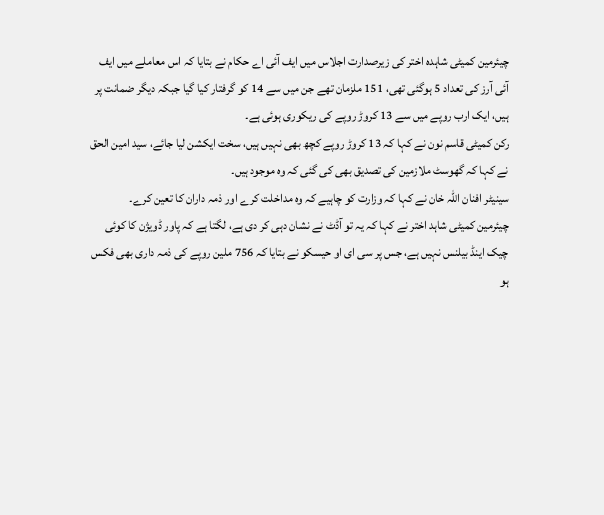چیئرمین کمیٹی شاہدہ اختر کی زیرصدارت اجلاس میں ایف آئی اے حکام نے بتایا کہ اس معاملے میں ایف آئی آرز کی تعداد 5 ہوگئی تھی، 151 ملزمان تھے جن میں سے 14 کو گرفتار کیا گیا جبکہ دیگر ضمانت پر ہیں، ایک ارب روپے میں سے 13 کروڑ روپے کی ریکوری ہوئی ہے۔
رکن کمیٹی قاسم نون نے کہا کہ 13 کروڑ روپے کچھ بھی نہیں ہیں، سخت ایکشن لیا جائے، سید امین الحق نے کہا کہ گھوسٹ ملازمین کی تصدیق بھی کی گئی کہ وہ موجود ہیں۔
سینیٹر افنان اللہ خان نے کہا کہ وزارت کو چاہیے کہ وہ مداخلت کرے اور ذمہ داران کا تعین کرے۔
چیئرمین کمیٹی شاہد اختر نے کہا کہ یہ تو آڈٹ نے نشان دہی کر دی ہے، لگتا ہے کہ پاور ڈویژن کا کوئی چیک اینڈ بیلنس نہیں ہے، جس پر سی ای او حیسکو نے بتایا کہ 756 ملین روپے کی ذمہ داری بھی فکس ہو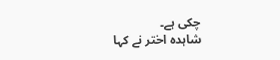چکی ہے۔
شاہدہ اختر نے کہا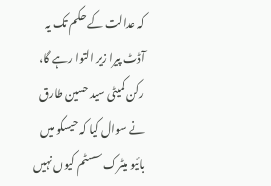کہ عدالت کے حکم تک یہ آڈٹ پیرا زیر التوا رہے گا، رکن کمیٹی سید حسین طارق نے سوال کیا کہ حیسکو میں بائیو میٹرک سسٹم کیوں نہیں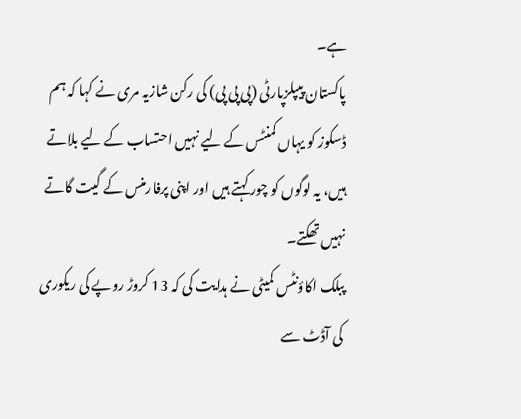ہے۔
پاکستان پیپلزپارٹی (پی پی پی) کی رکن شازیہ مری نے کہا کہ ہم ڈسکوز کو یہاں کمنٹس کے لیے نہیں احتساب کے لیے بلاتے ہیں، یہ لوگوں کو چور کہتے ہیں اور اپنی پرفارمنس کے گیت گاتے نہیں تھکتے۔
پبلک اکاؤنٹس کمیٹی نے ہدایت کی کہ 13 کروڑ روپے کی ریکوری کی آڈٹ سے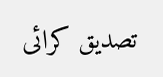تصدیق کرائی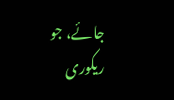جائے، جو ریکوری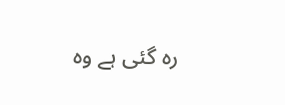رہ گئی ہے وہ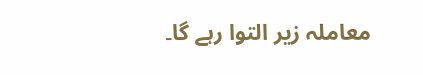معاملہ زیر التوا رہے گا۔